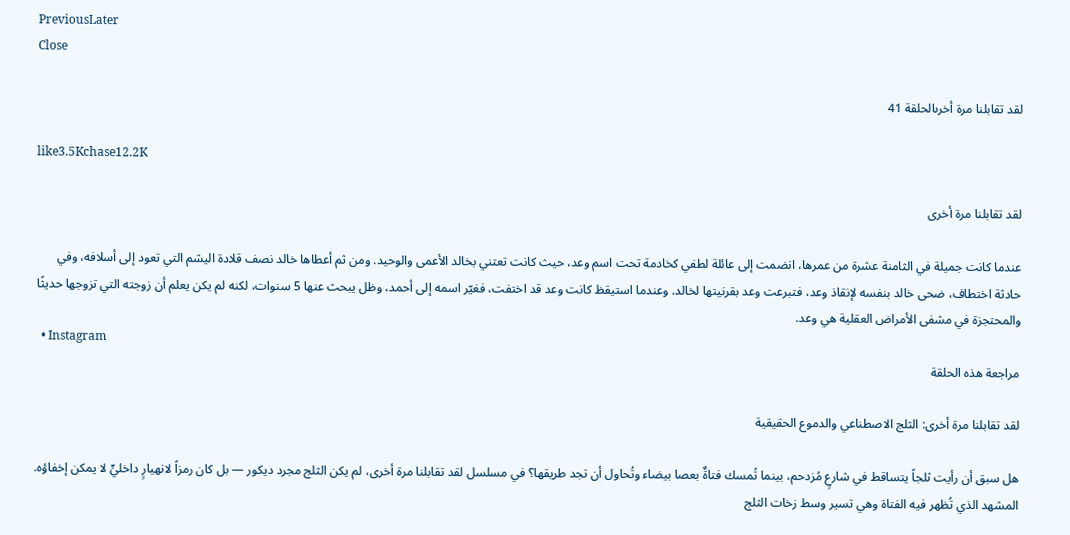PreviousLater
Close

لقد تقابلنا مرة أخرىالحلقة 41

like3.5Kchase12.2K

لقد تقابلنا مرة أخرى

عندما كانت جميلة في الثامنة عشرة من عمرها، انضمت إلى عائلة لطفي كخادمة تحت اسم وعد، حيث كانت تعتني بخالد الأعمى والوحيد. ومن ثم أعطاها خالد نصف قلادة اليشم التي تعود إلى أسلافه، وفي حادثة اختطاف، ضحى خالد بنفسه لإنقاذ وعد، فتبرعت وعد بقرنيتها لخالد. وعندما استيقظ كانت وعد قد اختفت، فغيّر اسمه إلى أحمد، وظل يبحث عنها 5 سنوات، لكنه لم يكن يعلم أن زوجته التي تزوجها حديثًا والمحتجزة في مشفى الأمراض العقلية هي وعد.
  • Instagram
مراجعة هذه الحلقة

لقد تقابلنا مرة أخرى: الثلج الاصطناعي والدموع الحقيقية

هل سبق أن رأيت ثلجاً يتساقط في شارعٍ مُزدحم، بينما تُمسك فتاةٌ بعصا بيضاء وتُحاول أن تجد طريقها؟ في مسلسل لقد تقابلنا مرة أخرى، لم يكن الثلج مجرد ديكور — بل كان رمزاً لانهيارٍ داخليٍّ لا يمكن إخفاؤه. المشهد الذي تُظهر فيه الفتاة وهي تسير وسط زخات الثلج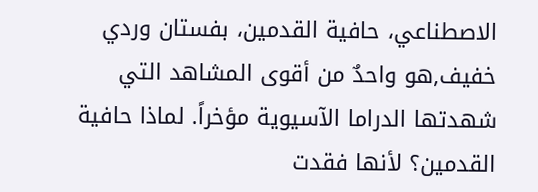الاصطناعي، حافية القدمين، بفستان وردي خفيف,هو واحدٌ من أقوى المشاهد التي شهدتها الدراما الآسيوية مؤخراً. لماذا حافية القدمين؟ لأنها فقدت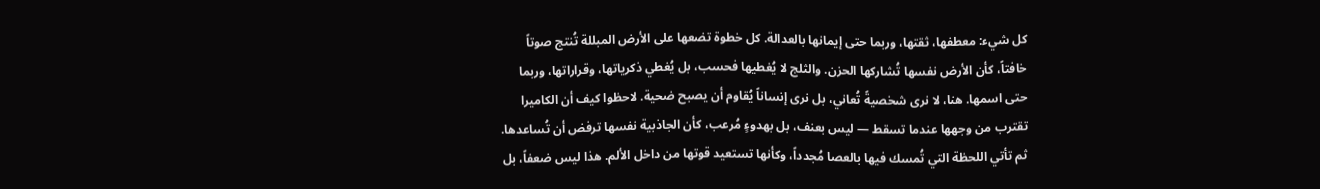كل شيء: معطفها، ثقتها، وربما حتى إيمانها بالعدالة. كل خطوة تضعها على الأرض المبللة تُنتج صوتاً خافتاً، كأن الأرض نفسها تُشاركها الحزن. والثلج لا يُغطيها فحسب، بل يُغطي ذكرياتها، وقراراتها، وربما حتى اسمها. هنا، لا نرى شخصيةً تُعاني، بل نرى إنساناً يُقاوم أن يصبح ضحية. لاحظوا كيف أن الكاميرا تقترب من وجهها عندما تسقط — ليس بعنف، بل بهدوءٍ مُرعب، كأن الجاذبية نفسها ترفض أن تُساعدها. ثم تأتي اللحظة التي تُمسك فيها بالعصا مُجدداً، وكأنها تستعيد قوتها من داخل الألم. هذا ليس ضعفاً، بل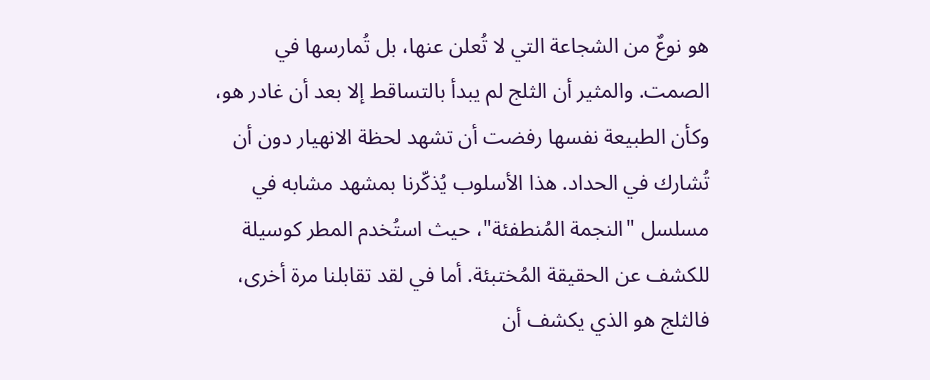هو نوعٌ من الشجاعة التي لا تُعلن عنها، بل تُمارسها في الصمت. والمثير أن الثلج لم يبدأ بالتساقط إلا بعد أن غادر هو، وكأن الطبيعة نفسها رفضت أن تشهد لحظة الانهيار دون أن تُشارك في الحداد. هذا الأسلوب يُذكّرنا بمشهد مشابه في مسلسل "النجمة المُنطفئة"، حيث استُخدم المطر كوسيلة للكشف عن الحقيقة المُختبئة. أما في لقد تقابلنا مرة أخرى، فالثلج هو الذي يكشف أن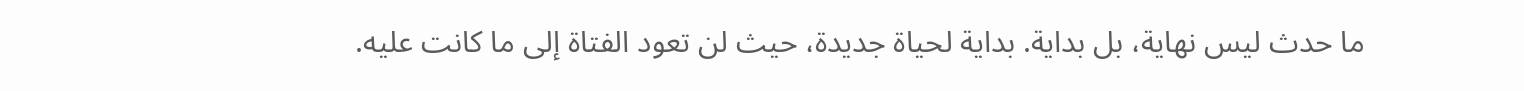ما حدث ليس نهاية، بل بداية. بداية لحياة جديدة، حيث لن تعود الفتاة إلى ما كانت عليه.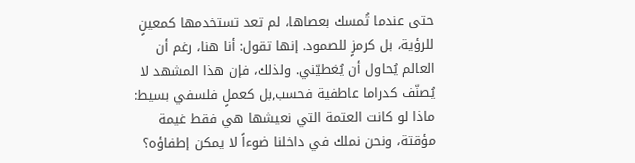حتى عندما تُمسك بعصاها، لم تعد تستخدمها كمعينٍ للرؤية، بل كرمزٍ للصمود. إنها تقول: أنا هنا، رغم أن العالم يُحاول أن يُغطيّني. ولذلك، فإن هذا المشهد لا يُصنّف كدراما عاطفية فحسب,بل كعملٍ فلسفي بسيط: ماذا لو كانت العتمة التي نعيشها هي فقط غيمة مؤقتة، ونحن نملك في داخلنا ضوءاً لا يمكن إطفاؤه؟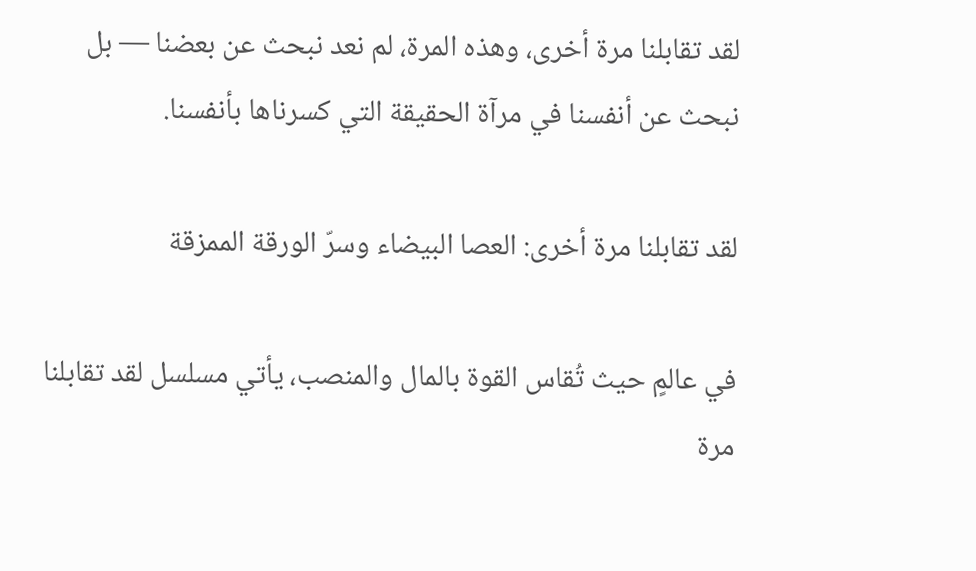لقد تقابلنا مرة أخرى، وهذه المرة، لم نعد نبحث عن بعضنا — بل نبحث عن أنفسنا في مرآة الحقيقة التي كسرناها بأنفسنا.

لقد تقابلنا مرة أخرى: العصا البيضاء وسرّ الورقة الممزقة

في عالمٍ حيث تُقاس القوة بالمال والمنصب، يأتي مسلسل لقد تقابلنا مرة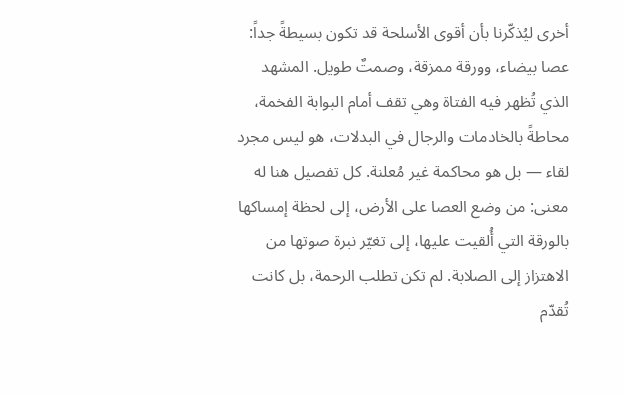أخرى ليُذكّرنا بأن أقوى الأسلحة قد تكون بسيطةً جداً: عصا بيضاء، وورقة ممزقة، وصمتٌ طويل. المشهد الذي تُظهر فيه الفتاة وهي تقف أمام البوابة الفخمة، محاطةً بالخادمات والرجال في البدلات، هو ليس مجرد لقاء — بل هو محاكمة غير مُعلنة. كل تفصيل هنا له معنى: من وضع العصا على الأرض، إلى لحظة إمساكها بالورقة التي أُلقيت عليها، إلى تغيّر نبرة صوتها من الاهتزاز إلى الصلابة. لم تكن تطلب الرحمة، بل كانت تُقدّم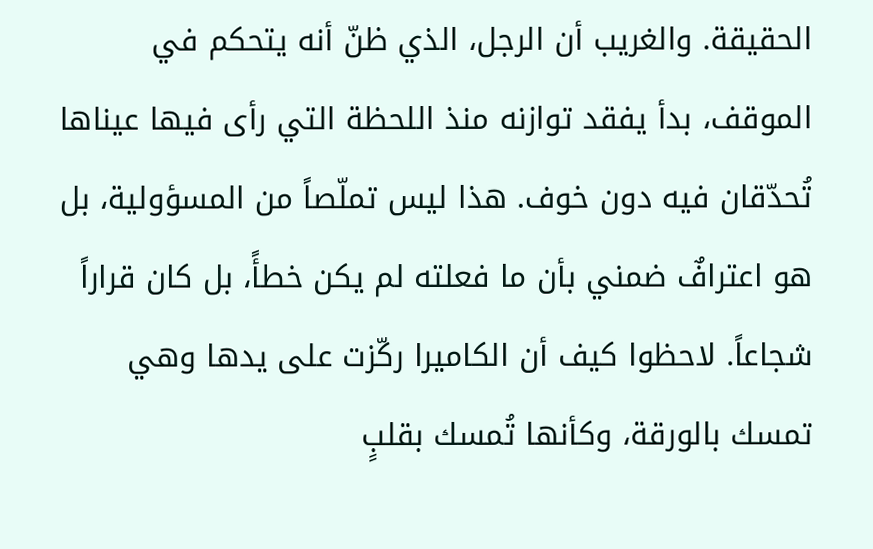الحقيقة. والغريب أن الرجل، الذي ظنّ أنه يتحكم في الموقف، بدأ يفقد توازنه منذ اللحظة التي رأى فيها عيناها تُحدّقان فيه دون خوف. هذا ليس تملّصاً من المسؤولية، بل هو اعترافٌ ضمني بأن ما فعلته لم يكن خطأً، بل كان قراراً شجاعاً. لاحظوا كيف أن الكاميرا ركّزت على يدها وهي تمسك بالورقة، وكأنها تُمسك بقلبٍ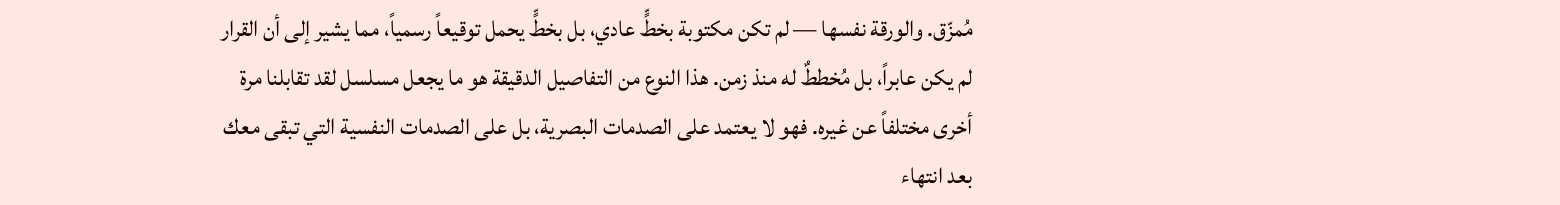مُمزّق. والورقة نفسها — لم تكن مكتوبة بخطٍّ عادي، بل بخطٍّ يحمل توقيعاً رسمياً، مما يشير إلى أن القرار لم يكن عابراً، بل مُخططٌ له منذ زمن. هذا النوع من التفاصيل الدقيقة هو ما يجعل مسلسل لقد تقابلنا مرة أخرى مختلفاً عن غيره. فهو لا يعتمد على الصدمات البصرية، بل على الصدمات النفسية التي تبقى معك بعد انتهاء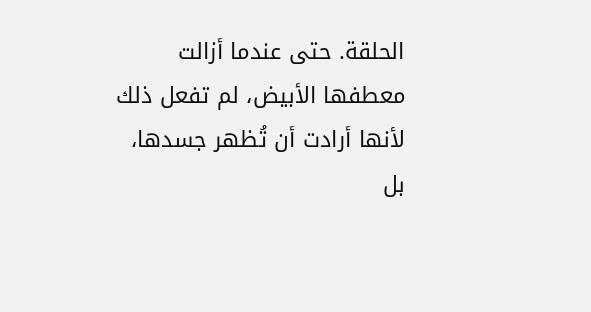الحلقة. حتى عندما أزالت معطفها الأبيض، لم تفعل ذلك لأنها أرادت أن تُظهر جسدها، بل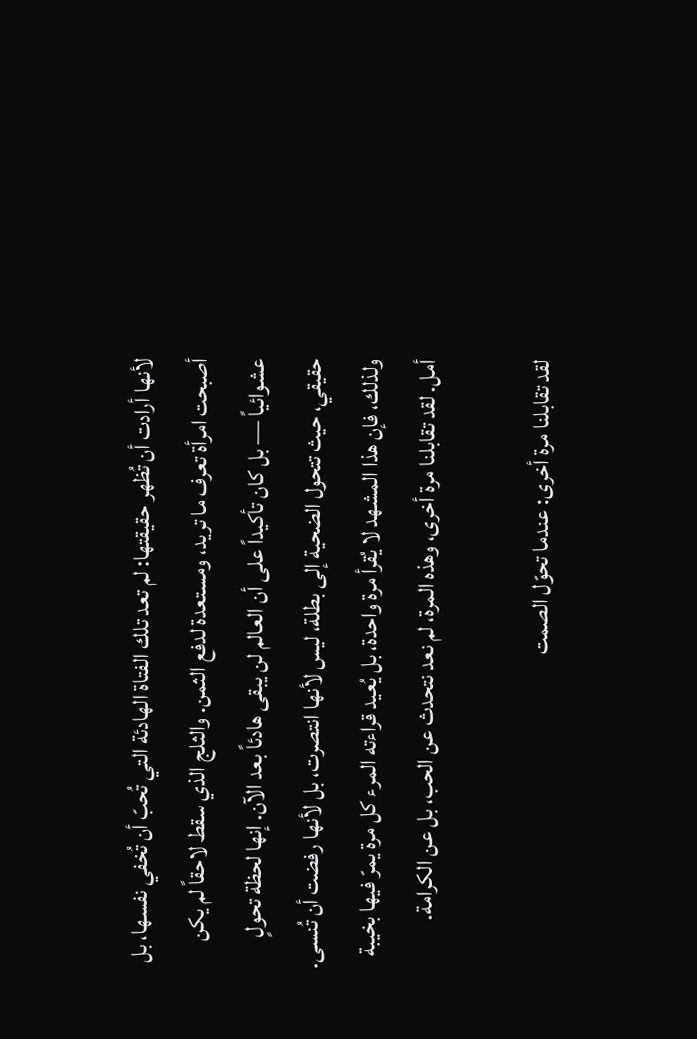لأنها أرادت أن تُظهر حقيقتها: لم تعد تلك الفتاة الهادئة التي تُحبّ أن تُخفي نفسها، بل أصبحت امرأة تعرف ما تريد، ومستعدة لدفع الثمن. والثلج الذي سقط لاحقاً لم يكن عشوائياً — بل كان تأكيداً على أن العالم لن يبقى هادئاً بعد الآن. إنها لحظة تحولٍ حقيقي، حيث تتحول الضحية إلى بطلة، ليس لأنها انتصرت، بل لأنها رفضت أن تُنسى. ولذلك، فإن هذا المشهد لا يُقرأ مرة واحدة، بل يُعيد قراءته المرء كل مرة يمرّ فيها بخيبة أمل. لقد تقابلنا مرة أخرى، وهذه المرة، لم نعد نتحدث عن الحب، بل عن الكرامة.

لقد تقابلنا مرة أخرى: عندما تحوّل الصمت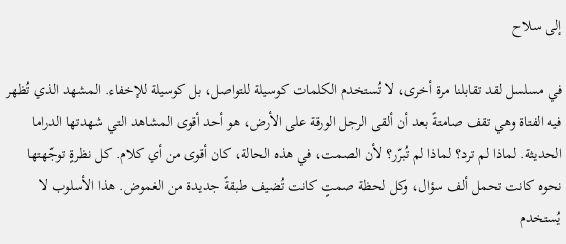إلى سلاح

في مسلسل لقد تقابلنا مرة أخرى، لا تُستخدم الكلمات كوسيلة للتواصل، بل كوسيلة للإخفاء. المشهد الذي تُظهر فيه الفتاة وهي تقف صامتةً بعد أن ألقى الرجل الورقة على الأرض، هو أحد أقوى المشاهد التي شهدتها الدراما الحديثة. لماذا لم ترد؟ لماذا لم تُبرّر؟ لأن الصمت، في هذه الحالة، كان أقوى من أي كلام. كل نظرةٍ توجّهتها نحوه كانت تحمل ألف سؤال، وكل لحظة صمتٍ كانت تُضيف طبقةً جديدة من الغموض. هذا الأسلوب لا يُستخدم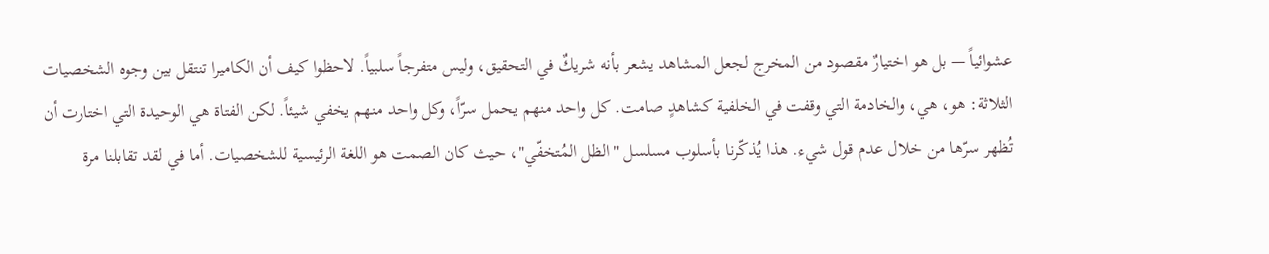عشوائياً — بل هو اختيارٌ مقصود من المخرج لجعل المشاهد يشعر بأنه شريكٌ في التحقيق، وليس متفرجاً سلبياً. لاحظوا كيف أن الكاميرا تنتقل بين وجوه الشخصيات الثلاثة: هو، هي، والخادمة التي وقفت في الخلفية كشاهدٍ صامت. كل واحد منهم يحمل سرّاً، وكل واحد منهم يخفي شيئاً. لكن الفتاة هي الوحيدة التي اختارت أن تُظهر سرّها من خلال عدم قول شيء. هذا يُذكّرنا بأسلوب مسلسل "الظل المُتخفّي"، حيث كان الصمت هو اللغة الرئيسية للشخصيات. أما في لقد تقابلنا مرة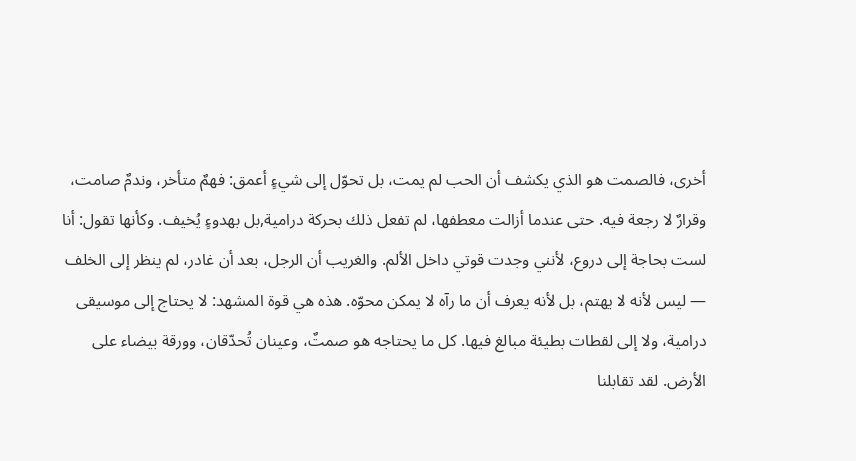أخرى، فالصمت هو الذي يكشف أن الحب لم يمت، بل تحوّل إلى شيءٍ أعمق: فهمٌ متأخر، وندمٌ صامت، وقرارٌ لا رجعة فيه. حتى عندما أزالت معطفها، لم تفعل ذلك بحركة درامية,بل بهدوءٍ يُخيف. وكأنها تقول: أنا لست بحاجة إلى دروع، لأنني وجدت قوتي داخل الألم. والغريب أن الرجل، بعد أن غادر، لم ينظر إلى الخلف — ليس لأنه لا يهتم، بل لأنه يعرف أن ما رآه لا يمكن محوّه. هذه هي قوة المشهد: لا يحتاج إلى موسيقى درامية، ولا إلى لقطات بطيئة مبالغ فيها. كل ما يحتاجه هو صمتٌ، وعينان تُحدّقان، وورقة بيضاء على الأرض. لقد تقابلنا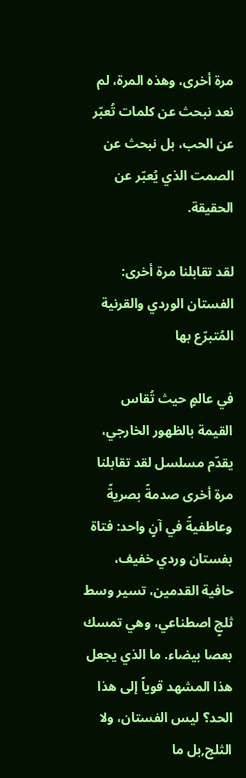مرة أخرى، وهذه المرة، لم نعد نبحث عن كلمات تُعبّر عن الحب، بل نبحث عن الصمت الذي يُعبّر عن الحقيقة.

لقد تقابلنا مرة أخرى: الفستان الوردي والقرنية المُتبرّع بها

في عالمٍ حيث تُقاس القيمة بالظهور الخارجي، يقدّم مسلسل لقد تقابلنا مرة أخرى صدمةً بصريةً وعاطفيةً في آنٍ واحد: فتاة بفستان وردي خفيف، حافية القدمين، تسير وسط ثلجٍ اصطناعي، وهي تمسك بعصا بيضاء. ما الذي يجعل هذا المشهد قوياً إلى هذا الحد؟ ليس الفستان، ولا الثلج,بل ما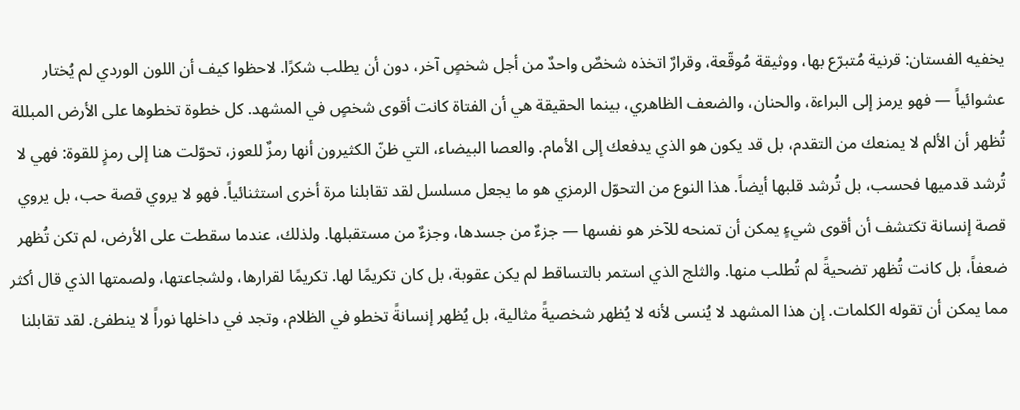يخفيه الفستان: قرنية مُتبرّع بها، ووثيقة مُوقّعة، وقرارٌ اتخذه شخصٌ واحدٌ من أجل شخصٍ آخر، دون أن يطلب شكرًا. لاحظوا كيف أن اللون الوردي لم يُختار عشوائياً — فهو يرمز إلى البراءة، والحنان، والضعف الظاهري، بينما الحقيقة هي أن الفتاة كانت أقوى شخصٍ في المشهد. كل خطوة تخطوها على الأرض المبللة تُظهر أن الألم لا يمنعك من التقدم، بل قد يكون هو الذي يدفعك إلى الأمام. والعصا البيضاء، التي ظنّ الكثيرون أنها رمزٌ للعوز، تحوّلت هنا إلى رمزٍ للقوة: فهي لا تُرشد قدميها فحسب، بل تُرشد قلبها أيضاً. هذا النوع من التحوّل الرمزي هو ما يجعل مسلسل لقد تقابلنا مرة أخرى استثنائياً. فهو لا يروي قصة حب، بل يروي قصة إنسانة تكتشف أن أقوى شيءٍ يمكن أن تمنحه للآخر هو نفسها — جزءٌ من جسدها، وجزءٌ من مستقبلها. ولذلك، عندما سقطت على الأرض، لم تكن تُظهر ضعفاً، بل كانت تُظهر تضحيةً لم تُطلب منها. والثلج الذي استمر بالتساقط لم يكن عقوبة، بل كان تكريمًا لها. تكريمًا لقرارها، ولشجاعتها، ولصمتها الذي قال أكثر مما يمكن أن تقوله الكلمات. إن هذا المشهد لا يُنسى لأنه لا يُظهر شخصيةً مثالية، بل يُظهر إنسانةً تخطو في الظلام، وتجد في داخلها نوراً لا ينطفئ. لقد تقابلنا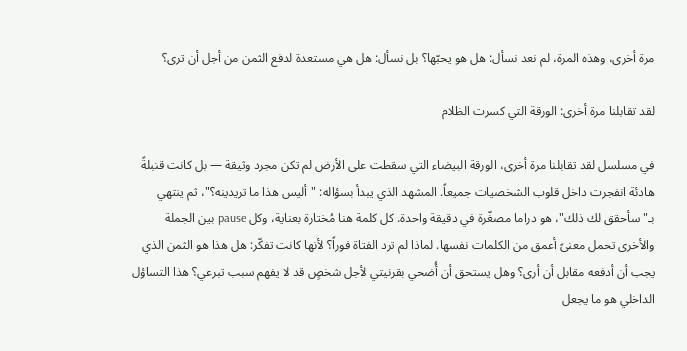مرة أخرى، وهذه المرة، لم نعد نسأل: هل هو يحبّها؟ بل نسأل: هل هي مستعدة لدفع الثمن من أجل أن ترى؟

لقد تقابلنا مرة أخرى: الورقة التي كسرت الظلام

في مسلسل لقد تقابلنا مرة أخرى، الورقة البيضاء التي سقطت على الأرض لم تكن مجرد وثيقة — بل كانت قنبلةً هادئة انفجرت داخل قلوب الشخصيات جميعاً. المشهد الذي يبدأ بسؤاله: "أليس هذا ما تريدينه؟"، ثم ينتهي بـ"سأحقق لك ذلك"، هو دراما مصغّرة في دقيقة واحدة. كل كلمة هنا مُختارة بعناية، وكل pause بين الجملة والأخرى تحمل معنىً أعمق من الكلمات نفسها. لماذا لم ترد الفتاة فوراً؟ لأنها كانت تفكّر: هل هذا هو الثمن الذي يجب أن أدفعه مقابل أن أرى؟ وهل يستحق أن أُضحي بقرنيتي لأجل شخصٍ قد لا يفهم سبب تبرعي؟ هذا التساؤل الداخلي هو ما يجعل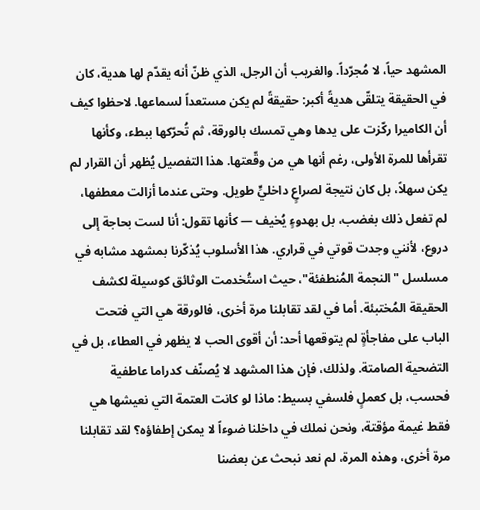المشهد حياً، لا مُجرّداً. والغريب أن الرجل، الذي ظنّ أنه يقدّم لها هدية، كان في الحقيقة يتلقّى هديةً أكبر: حقيقةً لم يكن مستعداً لسماعها. لاحظوا كيف أن الكاميرا ركّزت على يدها وهي تمسك بالورقة، ثم تُحرّكها ببطء، وكأنها تقرأها للمرة الأولى، رغم أنها هي من وقّعتها. هذا التفصيل يُظهر أن القرار لم يكن سهلاً، بل كان نتيجة لصراعٍ داخليٍّ طويل. وحتى عندما أزالت معطفها، لم تفعل ذلك بغضب، بل بهدوءٍ يُخيف — كأنها تقول: أنا لست بحاجة إلى دروع، لأنني وجدت قوتي في قراري. هذا الأسلوب يُذكّرنا بمشهد مشابه في مسلسل "النجمة المُنطفئة"، حيث استُخدمت الوثائق كوسيلة لكشف الحقيقة المُختبئة. أما في لقد تقابلنا مرة أخرى، فالورقة هي التي فتحت الباب على مفاجأةٍ لم يتوقعها أحد: أن أقوى الحب لا يظهر في العطاء، بل في التضحية الصامتة. ولذلك، فإن هذا المشهد لا يُصنّف كدراما عاطفية فحسب، بل كعملٍ فلسفي بسيط: ماذا لو كانت العتمة التي نعيشها هي فقط غيمة مؤقتة، ونحن نملك في داخلنا ضوءاً لا يمكن إطفاؤه؟ لقد تقابلنا مرة أخرى، وهذه المرة، لم نعد نبحث عن بعضنا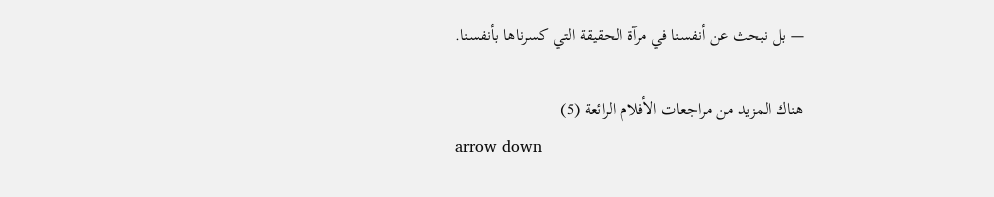— بل نبحث عن أنفسنا في مرآة الحقيقة التي كسرناها بأنفسنا.

هناك المزيد من مراجعات الأفلام الرائعة (5)
arrow down